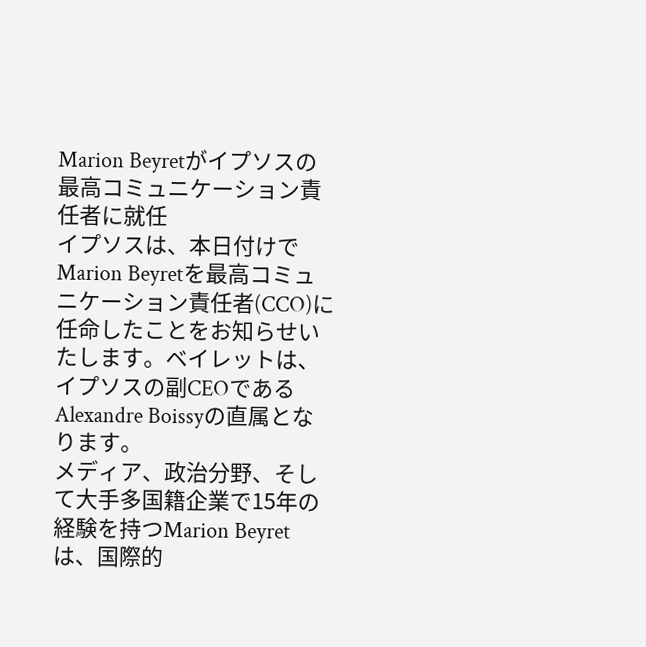Marion Beyretがイプソスの最高コミュニケーション責任者に就任
イプソスは、本日付けでMarion Beyretを最高コミュニケーション責任者(CCO)に任命したことをお知らせいたします。ベイレットは、イプソスの副CEOであるAlexandre Boissyの直属となります。
メディア、政治分野、そして大手多国籍企業で15年の経験を持つMarion Beyretは、国際的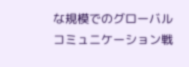な規模でのグローバルコミュニケーション戦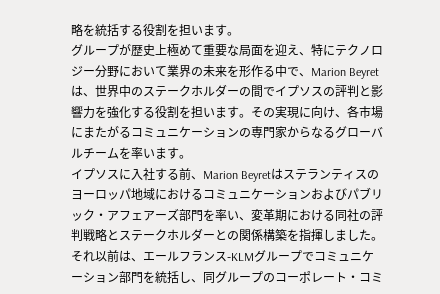略を統括する役割を担います。
グループが歴史上極めて重要な局面を迎え、特にテクノロジー分野において業界の未来を形作る中で、Marion Beyretは、世界中のステークホルダーの間でイプソスの評判と影響力を強化する役割を担います。その実現に向け、各市場にまたがるコミュニケーションの専門家からなるグローバルチームを率います。
イプソスに入社する前、Marion Beyretはステランティスのヨーロッパ地域におけるコミュニケーションおよびパブリック・アフェアーズ部門を率い、変革期における同社の評判戦略とステークホルダーとの関係構築を指揮しました。それ以前は、エールフランス-KLMグループでコミュニケーション部門を統括し、同グループのコーポレート・コミ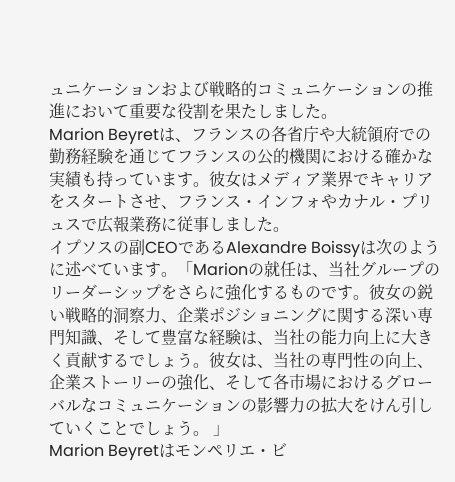ュニケーションおよび戦略的コミュニケーションの推進において重要な役割を果たしました。
Marion Beyretは、フランスの各省庁や大統領府での勤務経験を通じてフランスの公的機関における確かな実績も持っています。彼女はメディア業界でキャリアをスタートさせ、フランス・インフォやカナル・プリュスで広報業務に従事しました。
イプソスの副CEOであるAlexandre Boissyは次のように述べています。「Marionの就任は、当社グループのリーダーシップをさらに強化するものです。彼女の鋭い戦略的洞察力、企業ポジショニングに関する深い専門知識、そして豊富な経験は、当社の能力向上に大きく貢献するでしょう。彼女は、当社の専門性の向上、企業ストーリーの強化、そして各市場におけるグローバルなコミュニケーションの影響力の拡大をけん引していくことでしょう。 」
Marion Beyretはモンペリエ・ビ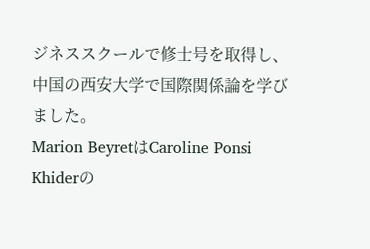ジネススクールで修士号を取得し、中国の西安大学で国際関係論を学びました。
Marion BeyretはCaroline Ponsi Khiderの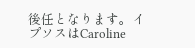後任となります。イプソスはCaroline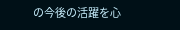の今後の活躍を心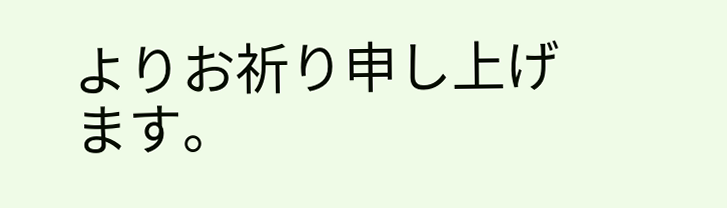よりお祈り申し上げます。